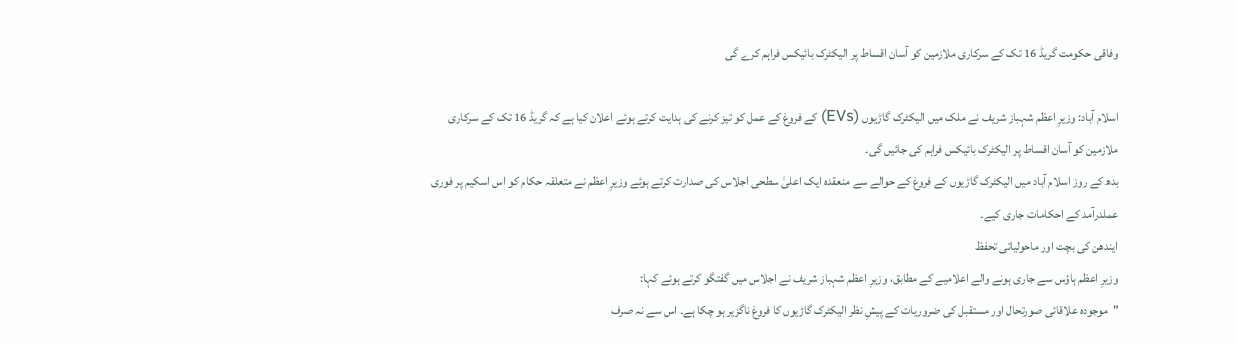وفاقی حکومت گریڈ 16 تک کے سرکاری ملازمین کو آسان اقساط پر الیکٹرک بائیکس فراہم کرے گی

اسلام آباد: وزیرِ اعظم شہباز شریف نے ملک میں الیکٹرک گاڑیوں (EVs) کے فروغ کے عمل کو تیز کرنے کی ہدایت کرتے ہوئے اعلان کیا ہے کہ گریڈ 16 تک کے سرکاری ملازمین کو آسان اقساط پر الیکٹرک بائیکس فراہم کی جائیں گی۔
بدھ کے روز اسلام آباد میں الیکٹرک گاڑیوں کے فروغ کے حوالے سے منعقدہ ایک اعلیٰ سطحی اجلاس کی صدارت کرتے ہوئے وزیرِ اعظم نے متعلقہ حکام کو اس اسکیم پر فوری عملدرآمد کے احکامات جاری کیے۔
ایندھن کی بچت اور ماحولیاتی تحفظ
وزیرِ اعظم ہاؤس سے جاری ہونے والے اعلامیے کے مطابق، وزیرِ اعظم شہباز شریف نے اجلاس میں گفتگو کرتے ہوئے کہا:
"موجودہ علاقائی صورتحال اور مستقبل کی ضروریات کے پیشِ نظر الیکٹرک گاڑیوں کا فروغ ناگزیر ہو چکا ہے۔ اس سے نہ صرف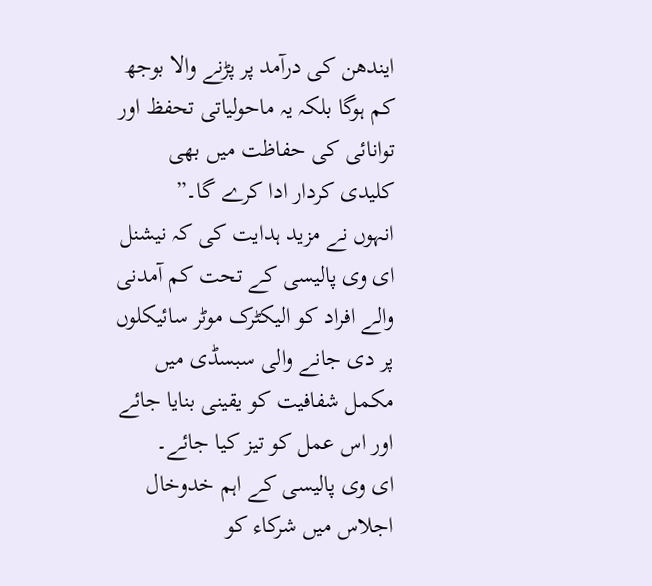ایندھن کی درآمد پر پڑنے والا بوجھ کم ہوگا بلکہ یہ ماحولیاتی تحفظ اور توانائی کی حفاظت میں بھی کلیدی کردار ادا کرے گا۔”
انہوں نے مزید ہدایت کی کہ نیشنل ای وی پالیسی کے تحت کم آمدنی والے افراد کو الیکٹرک موٹر سائیکلوں پر دی جانے والی سبسڈی میں مکمل شفافیت کو یقینی بنایا جائے اور اس عمل کو تیز کیا جائے۔
ای وی پالیسی کے اہم خدوخال
اجلاس میں شرکاء کو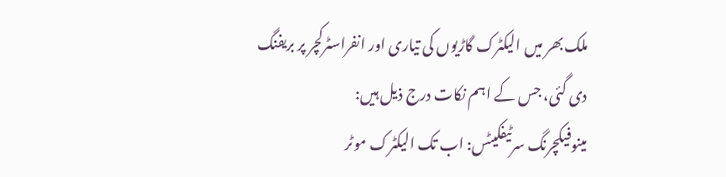ملک بھر میں الیکٹرک گاڑیوں کی تیاری اور انفراسٹرکچر پر بریفنگ دی گئی، جس کے اہم نکات درج ذیل ہیں:
مینوفیکچرنگ سرٹیفکیٹس: اب تک الیکٹرک موٹر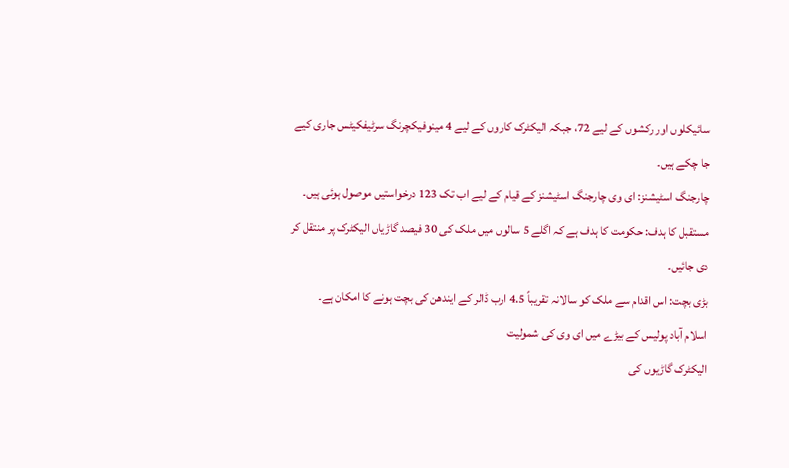سائیکلوں اور رکشوں کے لیے 72، جبکہ الیکٹرک کاروں کے لیے 4 مینوفیکچرنگ سرٹیفکیٹس جاری کیے جا چکے ہیں۔
چارجنگ اسٹیشنز: ای وی چارجنگ اسٹیشنز کے قیام کے لیے اب تک 123 درخواستیں موصول ہوئی ہیں۔
مستقبل کا ہدف: حکومت کا ہدف ہے کہ اگلے 5 سالوں میں ملک کی 30 فیصد گاڑیاں الیکٹرک پر منتقل کر دی جائیں۔
بڑی بچت: اس اقدام سے ملک کو سالانہ تقریباً 4.5 ارب ڈالر کے ایندھن کی بچت ہونے کا امکان ہے۔
اسلام آباد پولیس کے بیڑے میں ای وی کی شمولیت
الیکٹرک گاڑیوں کی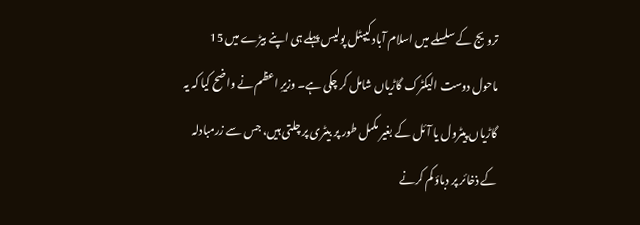ترویج کے سلسلے میں اسلام آباد کیپٹل پولیس پہلے ہی اپنے بیڑے میں 15 ماحول دوست الیکٹرک گاڑیاں شامل کر چکی ہے۔ وزیرِ اعظم نے واضح کیا کہ یہ گاڑیاں پیٹرول یا آئل کے بغیر مکمل طور پر بیٹری پر چلتی ہیں، جس سے زرمبادلہ کے ذخائر پر دباؤ کم کرنے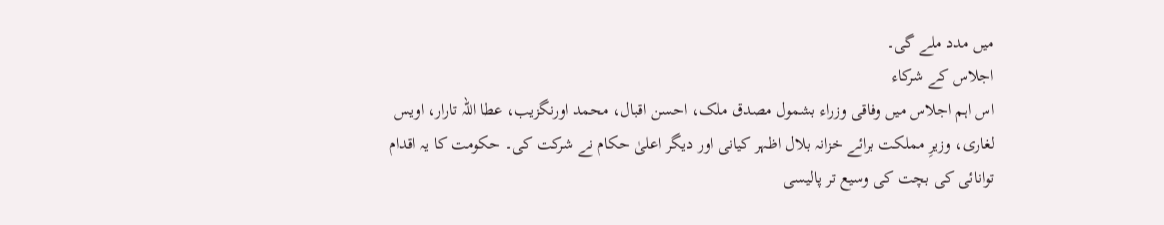میں مدد ملے گی۔
اجلاس کے شرکاء
اس اہم اجلاس میں وفاقی وزراء بشمول مصدق ملک، احسن اقبال، محمد اورنگزیب، عطا اللہ تارار، اویس لغاری، وزیرِ مملکت برائے خزانہ بلال اظہر کیانی اور دیگر اعلیٰ حکام نے شرکت کی۔ حکومت کا یہ اقدام توانائی کی بچت کی وسیع تر پالیسی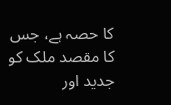کا حصہ ہے، جس کا مقصد ملک کو جدید اور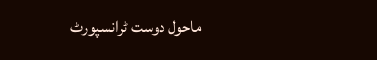ماحول دوست ٹرانسپورٹ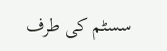سسٹم کی طرف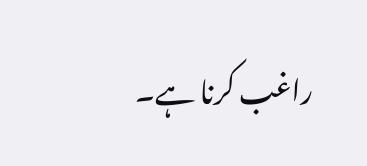راغب کرنا ہے۔